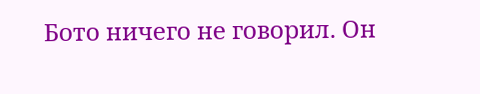Бото ничего не говорил. Он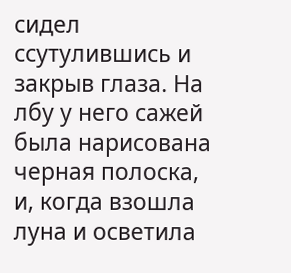сидел ссутулившись и закрыв глаза. На лбу у него сажей была нарисована черная полоска, и, когда взошла луна и осветила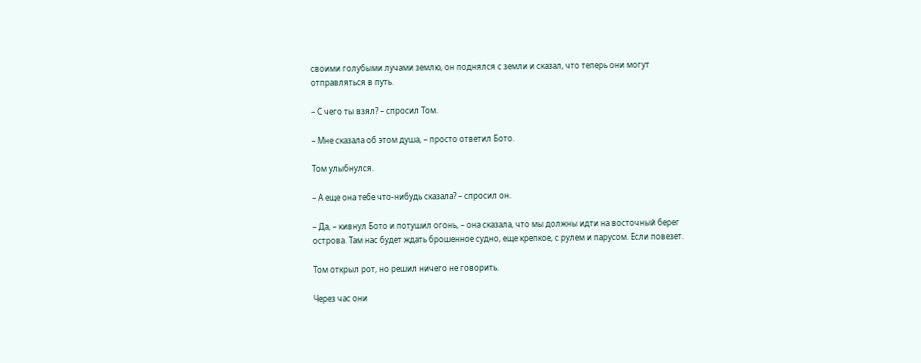своими голубыми лучами землю, он поднялся с земли и сказал, что теперь они могут отправляться в путь.

– С чего ты взял? – спросил Том.

– Мне сказала об этом душа, – просто ответил Бото.

Том улыбнулся.

– А еще она тебе что-нибудь сказала? – спросил он.

– Да, – кивнул Бото и потушил огонь, – она сказала, что мы должны идти на восточный берег острова. Там нас будет ждать брошенное судно, еще крепкое, с рулем и парусом. Если повезет.

Том открыл рот, но решил ничего не говорить.

Через час они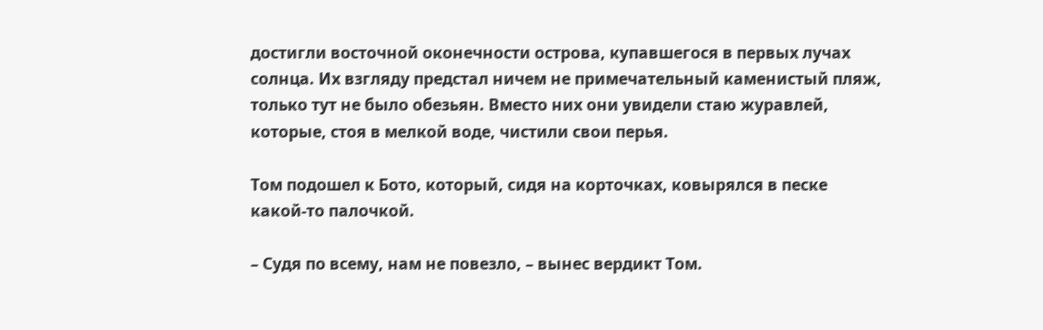достигли восточной оконечности острова, купавшегося в первых лучах солнца. Их взгляду предстал ничем не примечательный каменистый пляж, только тут не было обезьян. Вместо них они увидели стаю журавлей, которые, стоя в мелкой воде, чистили свои перья.

Том подошел к Бото, который, сидя на корточках, ковырялся в песке какой-то палочкой.

– Судя по всему, нам не повезло, – вынес вердикт Том.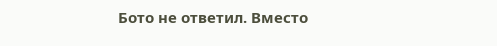Бото не ответил. Вместо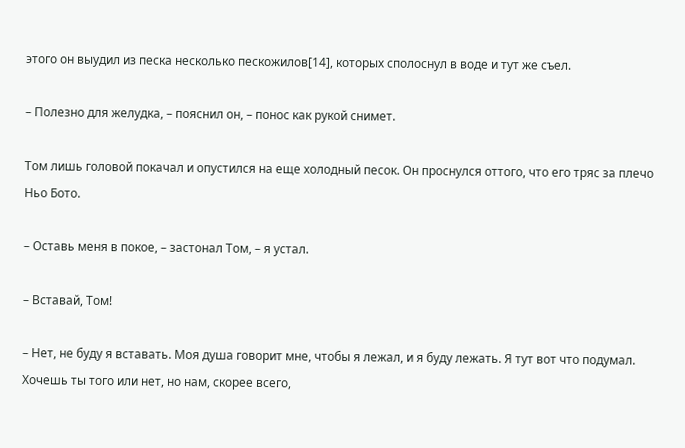этого он выудил из песка несколько пескожилов[14], которых сполоснул в воде и тут же съел.

– Полезно для желудка, – пояснил он, – понос как рукой снимет.

Том лишь головой покачал и опустился на еще холодный песок. Он проснулся оттого, что его тряс за плечо Ньо Бото.

– Оставь меня в покое, – застонал Том, – я устал.

– Вставай, Том!

– Нет, не буду я вставать. Моя душа говорит мне, чтобы я лежал, и я буду лежать. Я тут вот что подумал. Хочешь ты того или нет, но нам, скорее всего,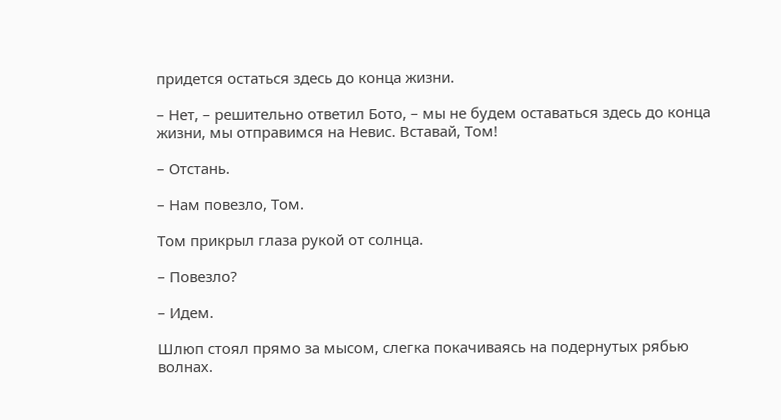придется остаться здесь до конца жизни.

– Нет, – решительно ответил Бото, – мы не будем оставаться здесь до конца жизни, мы отправимся на Невис. Вставай, Том!

– Отстань.

– Нам повезло, Том.

Том прикрыл глаза рукой от солнца.

– Повезло?

– Идем.

Шлюп стоял прямо за мысом, слегка покачиваясь на подернутых рябью волнах.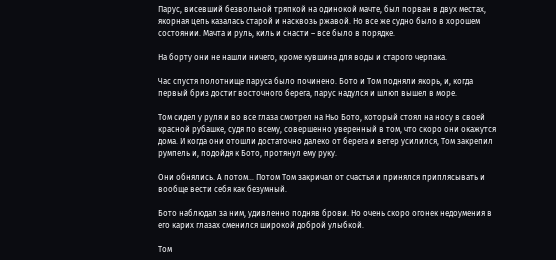Парус, висевший безвольной тряпкой на одинокой мачте, был порван в двух местах, якорная цепь казалась старой и насквозь ржавой. Но все же судно было в хорошем состоянии. Мачта и руль, киль и снасти – все было в порядке.

На борту они не нашли ничего, кроме кувшина для воды и старого черпака.

Час спустя полотнище паруса было починено. Бото и Том подняли якорь, и, когда первый бриз достиг восточного берега, парус надулся и шлюп вышел в море.

Том сидел у руля и во все глаза смотрел на Ньо Бото, который стоял на носу в своей красной рубашке, судя по всему, совершенно уверенный в том, что скоро они окажутся дома. И когда они отошли достаточно далеко от берега и ветер усилился, Том закрепил румпель и, подойдя к Бото, протянул ему руку.

Они обнялись. А потом… Потом Том закричал от счастья и принялся приплясывать и вообще вести себя как безумный.

Бото наблюдал за ним, удивленно подняв брови. Но очень скоро огонек недоумения в его карих глазах сменился широкой доброй улыбкой.

Том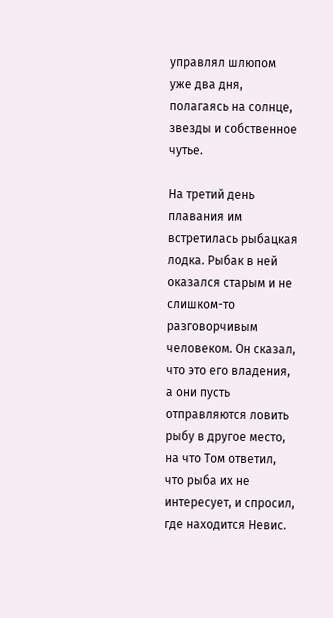управлял шлюпом уже два дня, полагаясь на солнце, звезды и собственное чутье.

На третий день плавания им встретилась рыбацкая лодка. Рыбак в ней оказался старым и не слишком-то разговорчивым человеком. Он сказал, что это его владения, а они пусть отправляются ловить рыбу в другое место, на что Том ответил, что рыба их не интересует, и спросил, где находится Невис.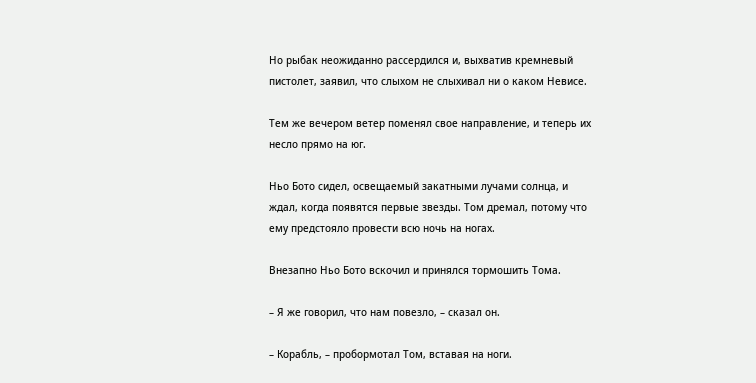Но рыбак неожиданно рассердился и, выхватив кремневый пистолет, заявил, что слыхом не слыхивал ни о каком Невисе.

Тем же вечером ветер поменял свое направление, и теперь их несло прямо на юг.

Ньо Бото сидел, освещаемый закатными лучами солнца, и ждал, когда появятся первые звезды. Том дремал, потому что ему предстояло провести всю ночь на ногах.

Внезапно Ньо Бото вскочил и принялся тормошить Тома.

– Я же говорил, что нам повезло, – сказал он.

– Корабль, – пробормотал Том, вставая на ноги.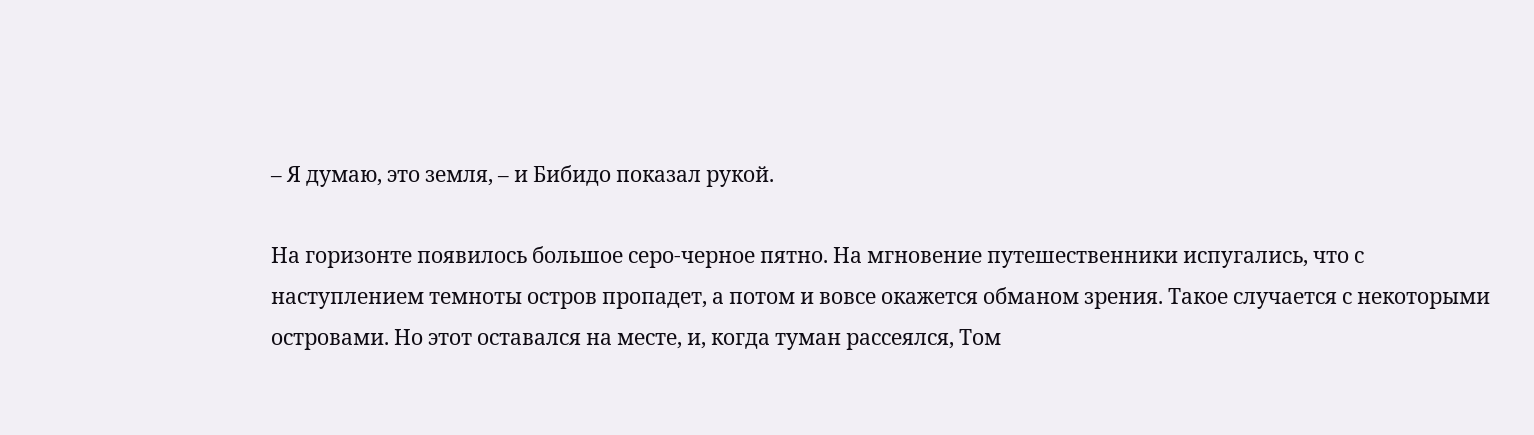– Я думаю, это земля, – и Бибидо показал рукой.

На горизонте появилось большое серо-черное пятно. На мгновение путешественники испугались, что с наступлением темноты остров пропадет, а потом и вовсе окажется обманом зрения. Такое случается с некоторыми островами. Но этот оставался на месте, и, когда туман рассеялся, Том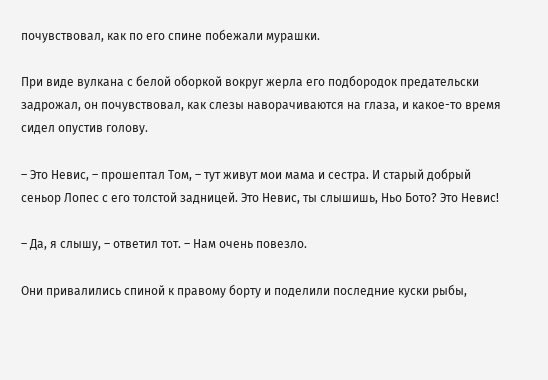почувствовал, как по его спине побежали мурашки.

При виде вулкана с белой оборкой вокруг жерла его подбородок предательски задрожал, он почувствовал, как слезы наворачиваются на глаза, и какое-то время сидел опустив голову.

– Это Невис, – прошептал Том, – тут живут мои мама и сестра. И старый добрый сеньор Лопес с его толстой задницей. Это Невис, ты слышишь, Ньо Бото? Это Невис!

– Да, я слышу, – ответил тот. – Нам очень повезло.

Они привалились спиной к правому борту и поделили последние куски рыбы,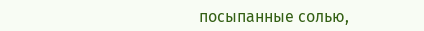посыпанные солью,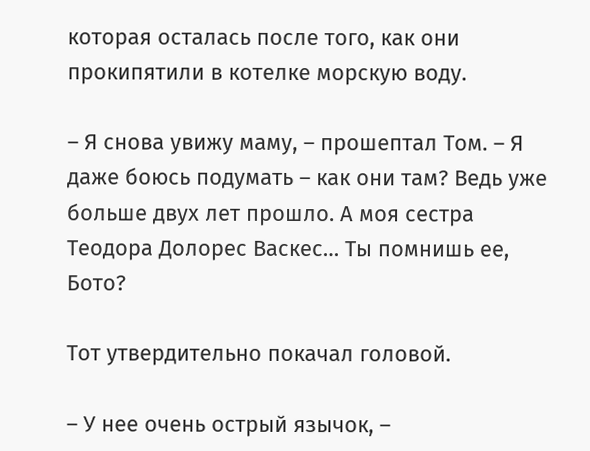которая осталась после того, как они прокипятили в котелке морскую воду.

– Я снова увижу маму, – прошептал Том. – Я даже боюсь подумать – как они там? Ведь уже больше двух лет прошло. А моя сестра Теодора Долорес Васкес… Ты помнишь ее, Бото?

Тот утвердительно покачал головой.

– У нее очень острый язычок, –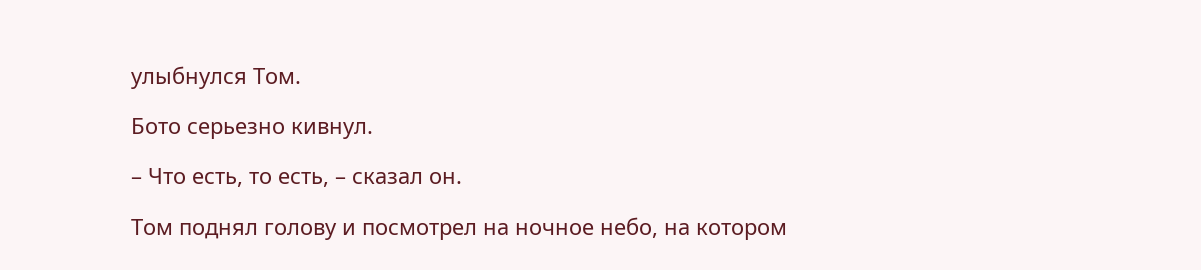улыбнулся Том.

Бото серьезно кивнул.

– Что есть, то есть, – сказал он.

Том поднял голову и посмотрел на ночное небо, на котором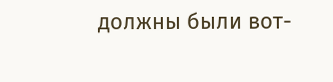должны были вот-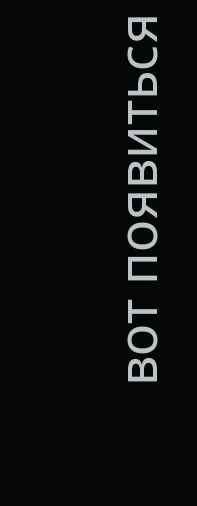вот появиться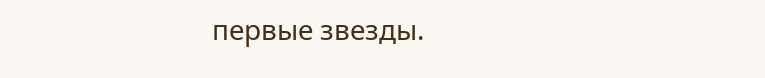первые звезды.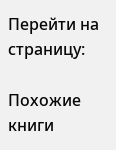Перейти на страницу:

Похожие книги